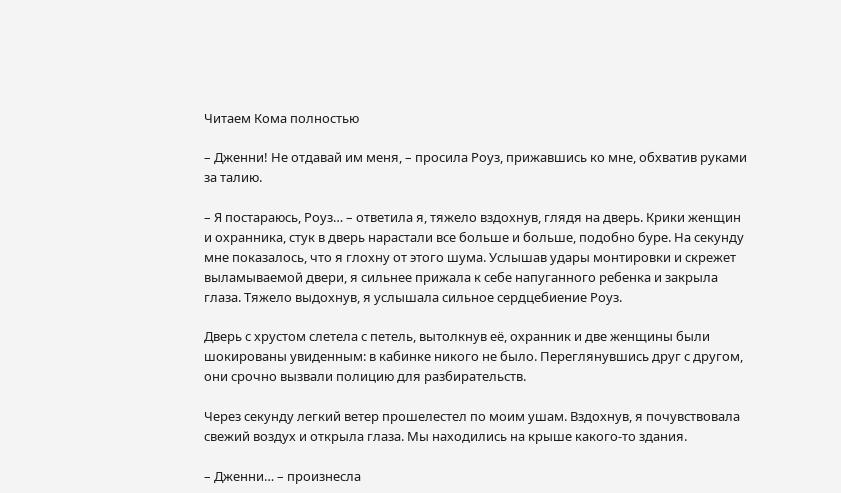Читаем Кома полностью

– Дженни! Не отдавай им меня, – просила Роуз, прижавшись ко мне, обхватив руками за талию.

– Я постараюсь, Роуз… – ответила я, тяжело вздохнув, глядя на дверь. Крики женщин и охранника, стук в дверь нарастали все больше и больше, подобно буре. На секунду мне показалось, что я глохну от этого шума. Услышав удары монтировки и скрежет выламываемой двери, я сильнее прижала к себе напуганного ребенка и закрыла глаза. Тяжело выдохнув, я услышала сильное сердцебиение Роуз.

Дверь с хрустом слетела с петель, вытолкнув её, охранник и две женщины были шокированы увиденным: в кабинке никого не было. Переглянувшись друг с другом, они срочно вызвали полицию для разбирательств.

Через секунду легкий ветер прошелестел по моим ушам. Вздохнув, я почувствовала свежий воздух и открыла глаза. Мы находились на крыше какого-то здания.

– Дженни… – произнесла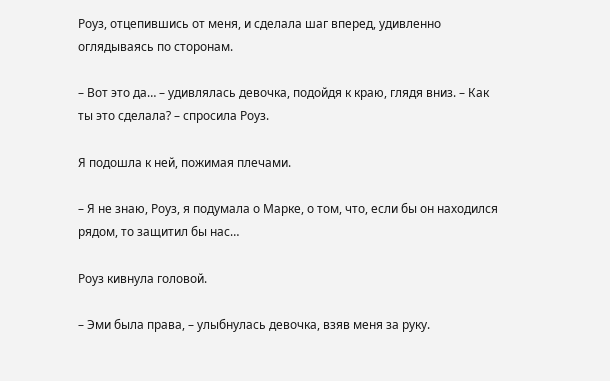Роуз, отцепившись от меня, и сделала шаг вперед, удивленно оглядываясь по сторонам.

– Вот это да… – удивлялась девочка, подойдя к краю, глядя вниз. – Как ты это сделала? – спросила Роуз.

Я подошла к ней, пожимая плечами.

– Я не знаю, Роуз, я подумала о Марке, о том, что, если бы он находился рядом, то защитил бы нас…

Роуз кивнула головой.

– Эми была права, – улыбнулась девочка, взяв меня за руку.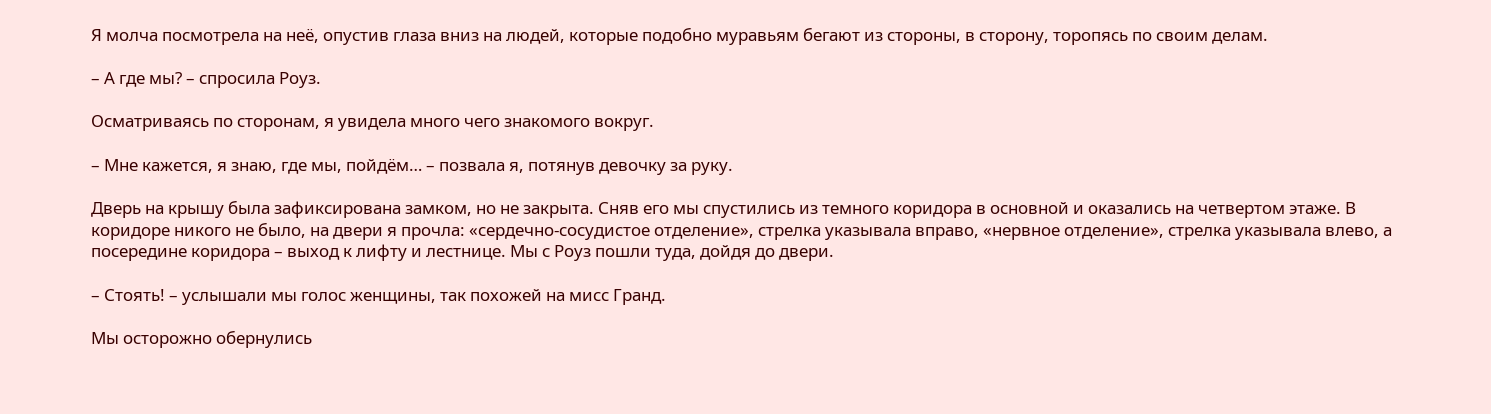Я молча посмотрела на неё, опустив глаза вниз на людей, которые подобно муравьям бегают из стороны, в сторону, торопясь по своим делам.

– А где мы? – спросила Роуз.

Осматриваясь по сторонам, я увидела много чего знакомого вокруг.

– Мне кажется, я знаю, где мы, пойдём… – позвала я, потянув девочку за руку.

Дверь на крышу была зафиксирована замком, но не закрыта. Сняв его мы спустились из темного коридора в основной и оказались на четвертом этаже. В коридоре никого не было, на двери я прочла: «сердечно-сосудистое отделение», стрелка указывала вправо, «нервное отделение», стрелка указывала влево, а посередине коридора – выход к лифту и лестнице. Мы с Роуз пошли туда, дойдя до двери.

– Стоять! – услышали мы голос женщины, так похожей на мисс Гранд.

Мы осторожно обернулись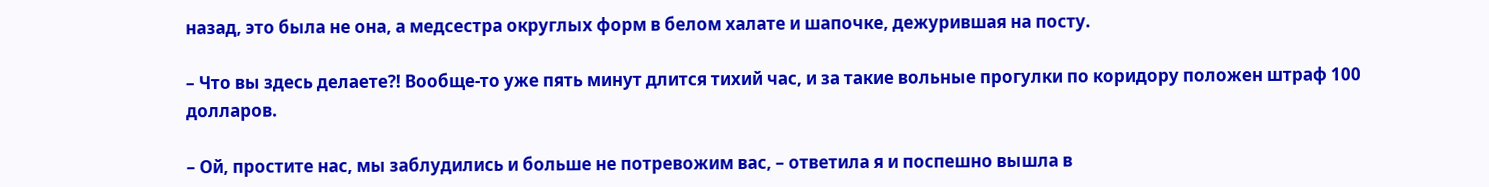назад, это была не она, а медсестра округлых форм в белом халате и шапочке, дежурившая на посту.

– Что вы здесь делаете?! Вообще-то уже пять минут длится тихий час, и за такие вольные прогулки по коридору положен штраф 100 долларов.

– Ой, простите нас, мы заблудились и больше не потревожим вас, – ответила я и поспешно вышла в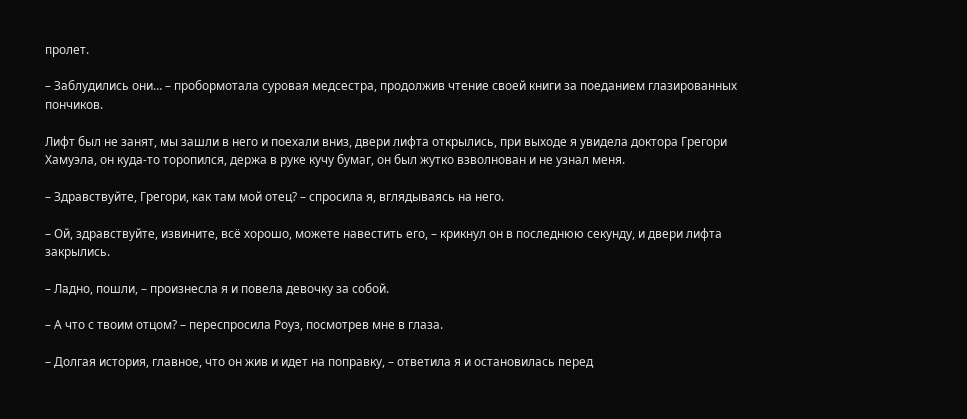пролет.

– Заблудились они… – пробормотала суровая медсестра, продолжив чтение своей книги за поеданием глазированных пончиков.

Лифт был не занят, мы зашли в него и поехали вниз, двери лифта открылись, при выходе я увидела доктора Грегори Хамуэла, он куда-то торопился, держа в руке кучу бумаг, он был жутко взволнован и не узнал меня.

– Здравствуйте, Грегори, как там мой отец? – спросила я, вглядываясь на него.

– Ой, здравствуйте, извините, всё хорошо, можете навестить его, – крикнул он в последнюю секунду, и двери лифта закрылись.

– Ладно, пошли, – произнесла я и повела девочку за собой.

– А что с твоим отцом? – переспросила Роуз, посмотрев мне в глаза.

– Долгая история, главное, что он жив и идет на поправку, – ответила я и остановилась перед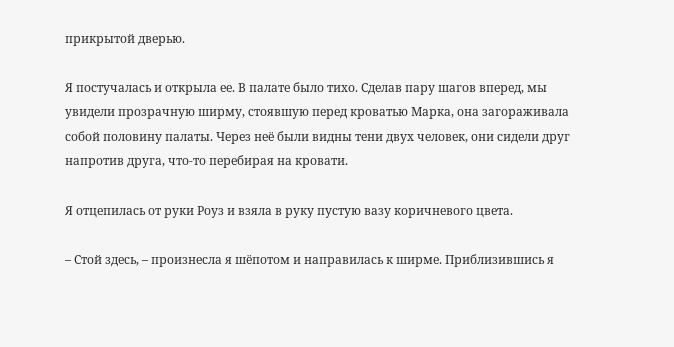прикрытой дверью.

Я постучалась и открыла ее. В палате было тихо. Сделав пару шагов вперед, мы увидели прозрачную ширму, стоявшую перед кроватью Марка, она загораживала собой половину палаты. Через неё были видны тени двух человек, они сидели друг напротив друга, что-то перебирая на кровати.

Я отцепилась от руки Роуз и взяла в руку пустую вазу коричневого цвета.

– Стой здесь, – произнесла я шёпотом и направилась к ширме. Приблизившись я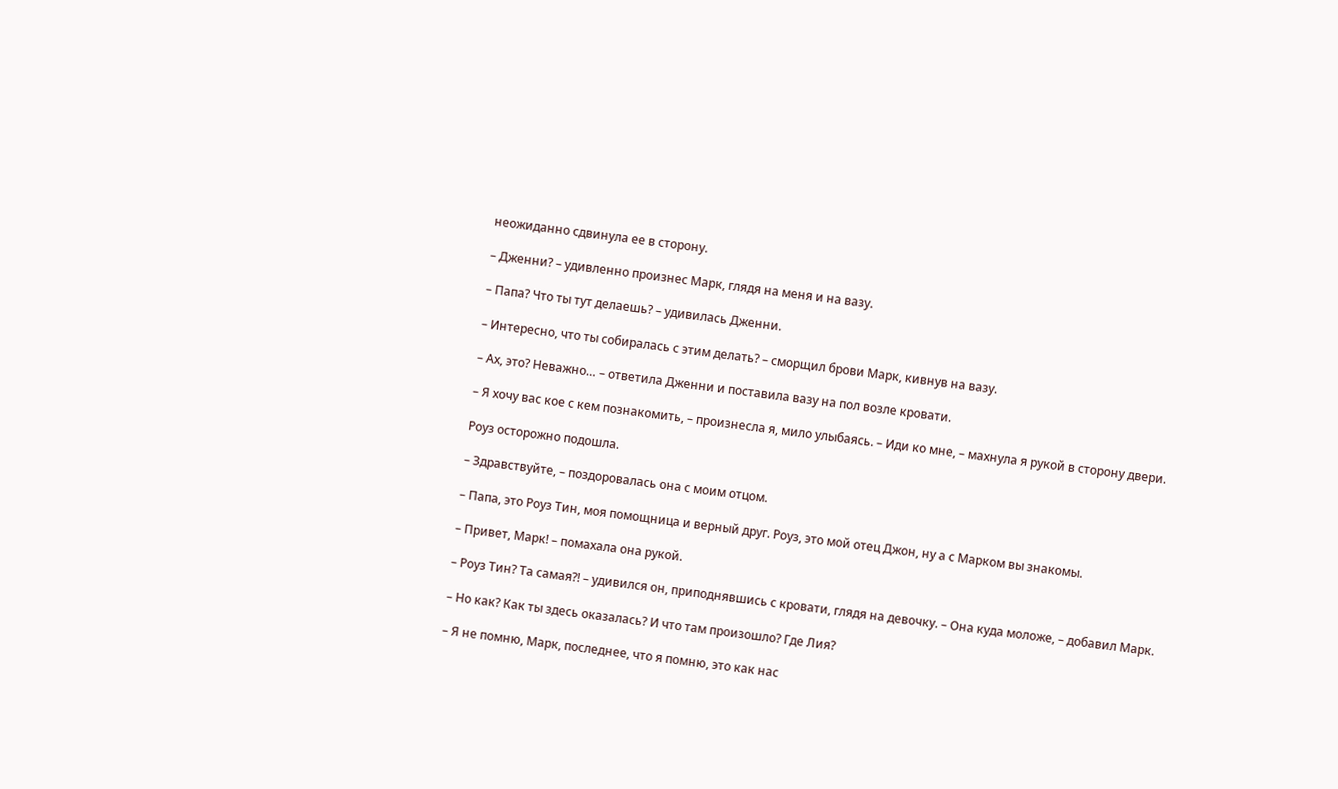неожиданно сдвинула ее в сторону.

– Дженни? – удивленно произнес Марк, глядя на меня и на вазу.

– Папа? Что ты тут делаешь? – удивилась Дженни.

– Интересно, что ты собиралась с этим делать? – сморщил брови Марк, кивнув на вазу.

– Ах, это? Неважно… – ответила Дженни и поставила вазу на пол возле кровати.

– Я хочу вас кое с кем познакомить, – произнесла я, мило улыбаясь. – Иди ко мне, – махнула я рукой в сторону двери.

Роуз осторожно подошла.

– Здравствуйте, – поздоровалась она с моим отцом.

– Папа, это Роуз Тин, моя помощница и верный друг. Роуз, это мой отец Джон, ну а с Марком вы знакомы.

– Привет, Марк! – помахала она рукой.

– Роуз Тин? Та самая?! – удивился он, приподнявшись с кровати, глядя на девочку. – Она куда моложе, – добавил Марк.

– Но как? Как ты здесь оказалась? И что там произошло? Где Лия?

– Я не помню, Марк, последнее, что я помню, это как нас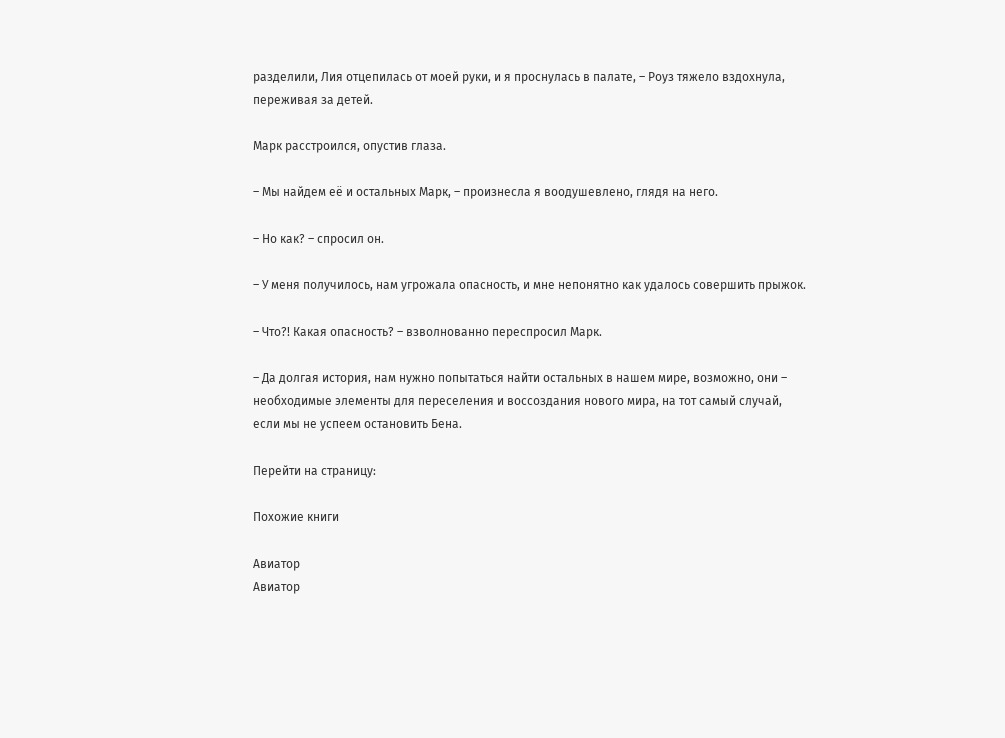разделили, Лия отцепилась от моей руки, и я проснулась в палате, – Роуз тяжело вздохнула, переживая за детей.

Марк расстроился, опустив глаза.

– Мы найдем её и остальных Марк, – произнесла я воодушевлено, глядя на него.

– Но как? – спросил он.

– У меня получилось, нам угрожала опасность, и мне непонятно как удалось совершить прыжок.

– Что?! Какая опасность? – взволнованно переспросил Марк.

– Да долгая история, нам нужно попытаться найти остальных в нашем мире, возможно, они – необходимые элементы для переселения и воссоздания нового мира, на тот самый случай, если мы не успеем остановить Бена.

Перейти на страницу:

Похожие книги

Авиатор
Авиатор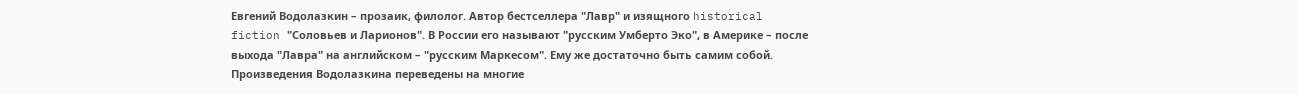Евгений Водолазкин – прозаик, филолог. Автор бестселлера "Лавр" и изящного historical fiction "Соловьев и Ларионов". В России его называют "русским Умберто Эко", в Америке – после выхода "Лавра" на английском – "русским Маркесом". Ему же достаточно быть самим собой. Произведения Водолазкина переведены на многие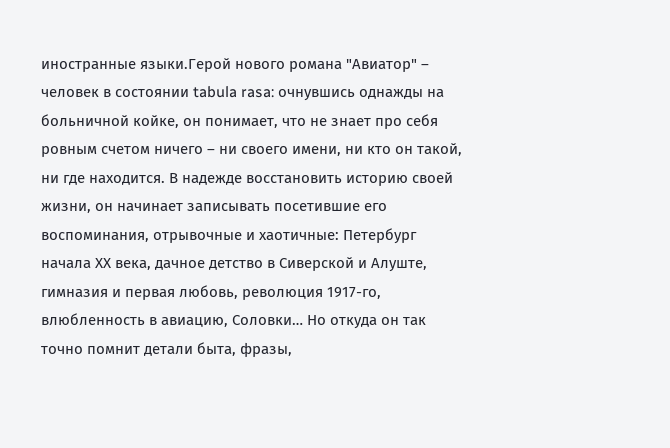иностранные языки.Герой нового романа "Авиатор" – человек в состоянии tabula rasa: очнувшись однажды на больничной койке, он понимает, что не знает про себя ровным счетом ничего – ни своего имени, ни кто он такой, ни где находится. В надежде восстановить историю своей жизни, он начинает записывать посетившие его воспоминания, отрывочные и хаотичные: Петербург начала ХХ века, дачное детство в Сиверской и Алуште, гимназия и первая любовь, революция 1917-го, влюбленность в авиацию, Соловки… Но откуда он так точно помнит детали быта, фразы,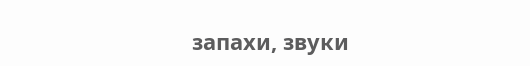запахи, звуки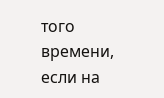того времени, если на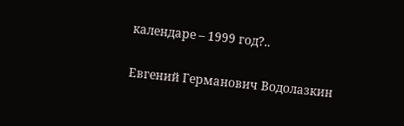календаре – 1999 год?..

Евгений Германович Водолазкин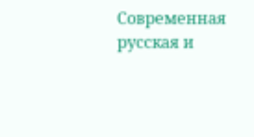Современная русская и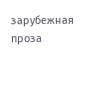зарубежная проза